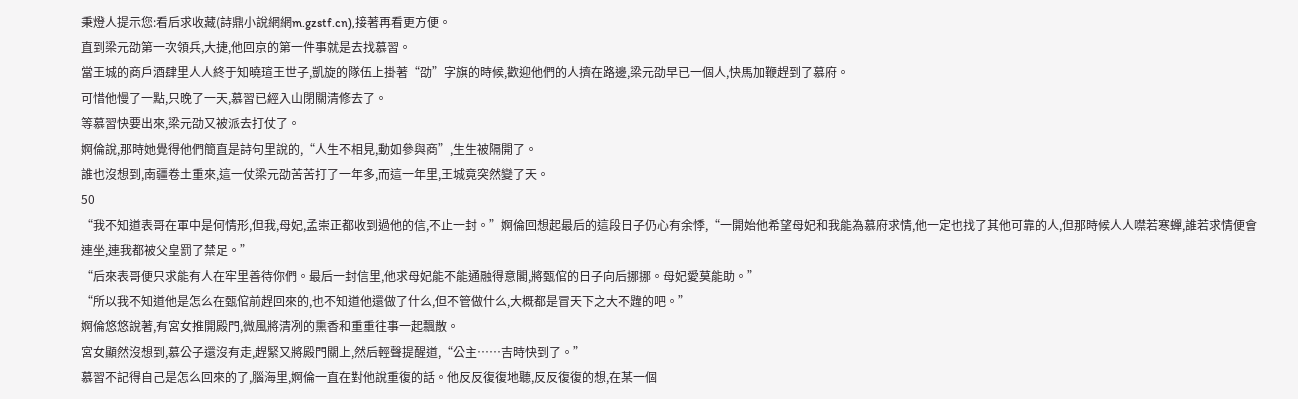秉燈人提示您:看后求收藏(詩鼎小說網網m.gzstf.cn),接著再看更方便。
直到梁元劭第一次領兵,大捷,他回京的第一件事就是去找慕習。
當王城的商戶酒肆里人人終于知曉瑄王世子,凱旋的隊伍上掛著“劭”字旗的時候,歡迎他們的人擠在路邊,梁元劭早已一個人,快馬加鞭趕到了慕府。
可惜他慢了一點,只晚了一天,慕習已經入山閉關清修去了。
等慕習快要出來,梁元劭又被派去打仗了。
婀倫說,那時她覺得他們簡直是詩句里說的,“人生不相見,動如參與商”,生生被隔開了。
誰也沒想到,南疆卷土重來,這一仗梁元劭苦苦打了一年多,而這一年里,王城竟突然變了天。
50
“我不知道表哥在軍中是何情形,但我,母妃,孟崇正都收到過他的信,不止一封。”婀倫回想起最后的這段日子仍心有余悸,“一開始他希望母妃和我能為慕府求情,他一定也找了其他可靠的人,但那時候人人噤若寒蟬,誰若求情便會連坐,連我都被父皇罰了禁足。”
“后來表哥便只求能有人在牢里善待你們。最后一封信里,他求母妃能不能通融得意閣,將甄倌的日子向后挪挪。母妃愛莫能助。”
“所以我不知道他是怎么在甄倌前趕回來的,也不知道他還做了什么,但不管做什么,大概都是冒天下之大不韙的吧。”
婀倫悠悠說著,有宮女推開殿門,微風將清冽的熏香和重重往事一起飄散。
宮女顯然沒想到,慕公子還沒有走,趕緊又將殿門關上,然后輕聲提醒道,“公主……吉時快到了。”
慕習不記得自己是怎么回來的了,腦海里,婀倫一直在對他說重復的話。他反反復復地聽,反反復復的想,在某一個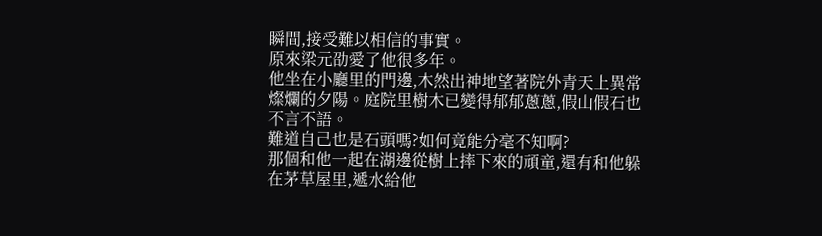瞬間,接受難以相信的事實。
原來梁元劭愛了他很多年。
他坐在小廳里的門邊,木然出神地望著院外青天上異常燦爛的夕陽。庭院里樹木已變得郁郁蔥蔥,假山假石也不言不語。
難道自己也是石頭嗎?如何竟能分毫不知啊?
那個和他一起在湖邊從樹上摔下來的頑童,還有和他躲在茅草屋里,遞水給他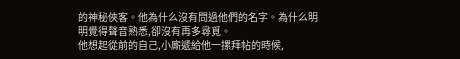的神秘俠客。他為什么沒有問過他們的名字。為什么明明覺得聲音熟悉,卻沒有再多尋覓。
他想起從前的自己,小廝遞給他一摞拜帖的時候,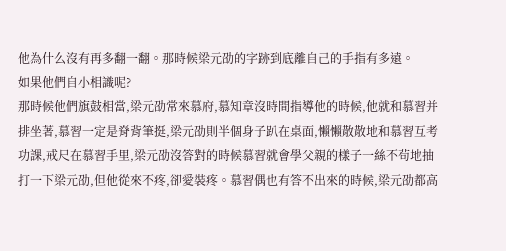他為什么沒有再多翻一翻。那時候梁元劭的字跡到底離自己的手指有多遠。
如果他們自小相識呢?
那時候他們旗鼓相當,梁元劭常來慕府,慕知章沒時間指導他的時候,他就和慕習并排坐著,慕習一定是脊背筆挺,梁元劭則半個身子趴在桌面,懶懶散散地和慕習互考功課,戒尺在慕習手里,梁元劭沒答對的時候慕習就會學父親的樣子一絲不茍地抽打一下梁元劭,但他從來不疼,卻愛裝疼。慕習偶也有答不出來的時候,梁元劭都高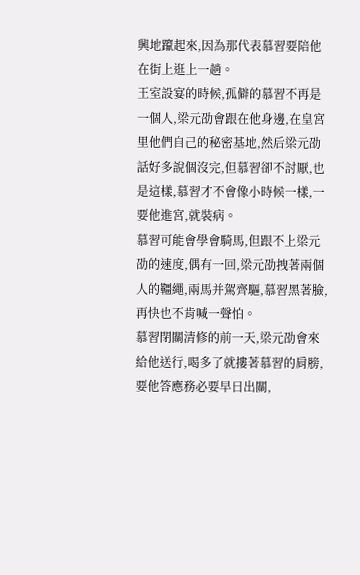興地躥起來,因為那代表慕習要陪他在街上逛上一趟。
王室設宴的時候,孤僻的慕習不再是一個人,梁元劭會跟在他身邊,在皇宮里他們自己的秘密基地,然后梁元劭話好多說個沒完,但慕習卻不討厭,也是這樣,慕習才不會像小時候一樣,一要他進宮,就裝病。
慕習可能會學會騎馬,但跟不上梁元劭的速度,偶有一回,梁元劭拽著兩個人的韁繩,兩馬并駕齊驅,慕習黑著臉,再快也不肯喊一聲怕。
慕習閉關清修的前一天,梁元劭會來給他送行,喝多了就摟著慕習的肩膀,要他答應務必要早日出關,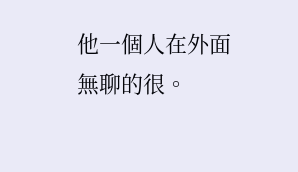他一個人在外面無聊的很。